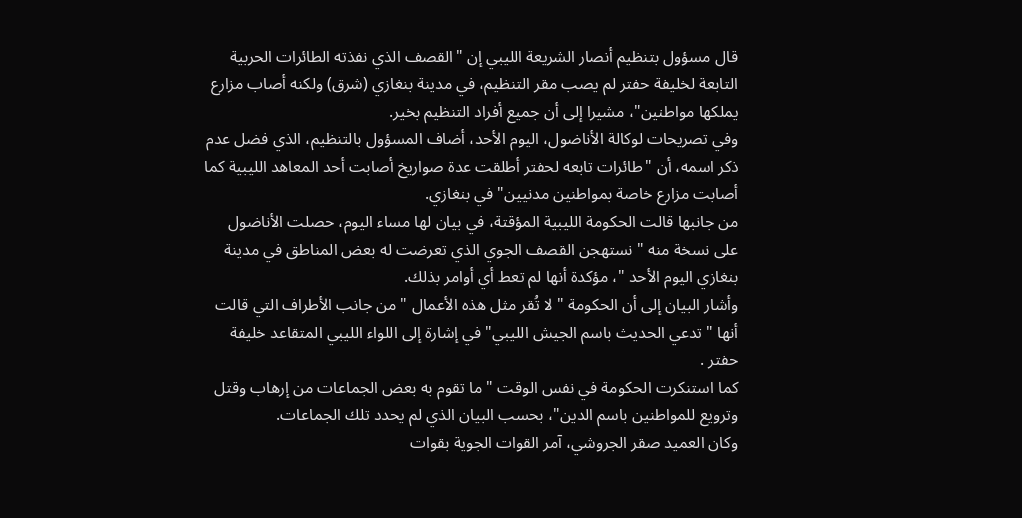قال مسؤول بتنظيم أنصار الشريعة الليبي إن "القصف الذي نفذته الطائرات الحربية التابعة لخليفة حفتر لم يصب مقر التنظيم، في مدينة بنغازي (شرق) ولكنه أصاب مزارع يملكها مواطنين"، مشيرا إلى أن جميع أفراد التنظيم بخير.
وفي تصريحات لوكالة الأناضول، اليوم الأحد، أضاف المسؤول بالتنظيم، الذي فضل عدم ذكر اسمه، أن "طائرات تابعه لحفتر أطلقت عدة صواريخ أصابت أحد المعاهد الليبية كما أصابت مزارع خاصة بمواطنين مدنيين" في بنغازي.
من جانبها قالت الحكومة الليبية المؤقتة، في بيان لها مساء اليوم، حصلت الأناضول على نسخة منه " نستهجن القصف الجوي الذي تعرضت له بعض المناطق في مدينة بنغازي اليوم الأحد "، مؤكدة أنها لم تعط أي أوامر بذلك.
وأشار البيان إلى أن الحكومة " لا تُقر مثل هذه الأعمال " من جانب الأطراف التي قالت أنها " تدعي الحديث باسم الجيش الليبي" في إشارة إلى اللواء الليبي المتقاعد خليفة حفتر .
كما استنكرت الحكومة في نفس الوقت " ما تقوم به بعض الجماعات من إرهاب وقتل وترويع للمواطنين باسم الدين"، بحسب البيان الذي لم يحدد تلك الجماعات.
وكان العميد صقر الجروشي، آمر القوات الجوية بقوات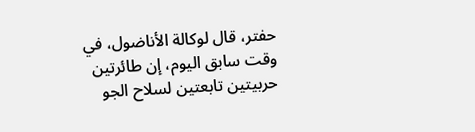حفتر، قال لوكالة الأناضول، في وقت سابق اليوم، إن طائرتين حربيتين تابعتين لسلاح الجو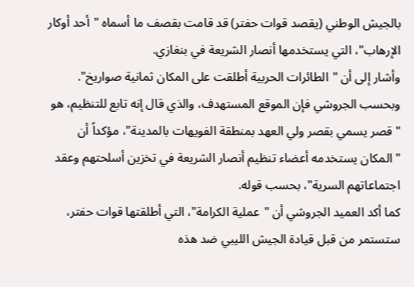بالجيش الوطني (يقصد قوات حفتر) قد قامت بقصف ما أسماه "أحد أوكار الإرهاب"، التي يستخدمها أنصار الشريعة في بنغازي.
وأشار إلى أن "الطائرات الحربية أطلقت على المكان ثمانية صواريخ".
وبحسب الجروشي فإن الموقع المستهدف، والذي قال إنه تابع للتنظيم، هو "قصر يسمي بقصر ولي العهد بمنطقة الفويهات بالمدينة"، مؤكداً أن "المكان يستخدمه أعضاء تنظيم أنصار الشريعة في تخزين أسلحتهم وعقد اجتماعاتهم السرية"، بحسب قوله.
كما أكد العميد الجروشي أن "عملية الكرامة"، التي أطلقتها قوات حفتر، ستستمر من قبل قيادة الجيش الليبي ضد هذه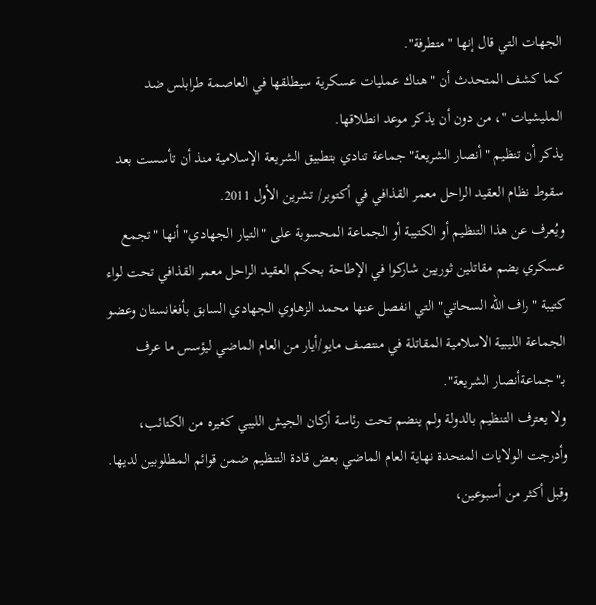الجهات التي قال إنها "متطرفة".
كما كشف المتحدث أن "هناك عمليات عسكرية سيطلقها في العاصمة طرابلس ضد المليشيات "، من دون أن يذكر موعد انطلاقها.
يذكر أن تنظيم "أنصار الشريعة" جماعة تنادي بتطبيق الشريعة الإسلامية منذ أن تأسست بعد سقوط نظام العقيد الراحل معمر القذافي في أكتوبر/ تشرين الأول 2011.
ويُعرف عن هذا التنظيم أو الكتيبة أو الجماعة المحسوبة على "التيار الجهادي" أنها "تجمع عسكري يضم مقاتلين ثوريين شاركوا في الإطاحة بحكم العقيد الراحل معمر القذافي تحت لواء كتيبة "راف الله السحاتي" التي انفصل عنها محمد الزهاوي الجهادي السابق بأفغانستان وعضو الجماعة الليبية الاسلامية المقاتلة في منتصف مايو/أيار من العام الماضي ليؤسس ما عرف بـ"جماعةأنصار الشريعة".
ولا يعترف التنظيم بالدولة ولم ينضم تحت رئاسة أركان الجيش الليبي كغيره من الكتائب، وأدرجت الولايات المتحدة نهاية العام الماضي بعض قادة التنظيم ضمن قوائم المطلوبين لديها.
وقبل أكثر من أسبوعين،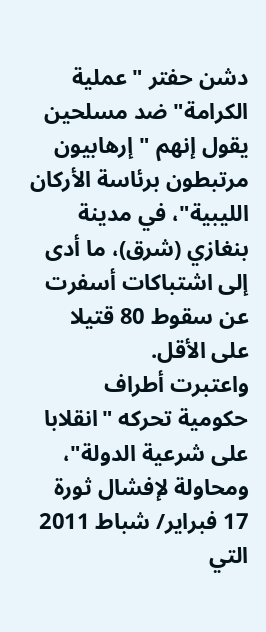دشن حفتر "عملية الكرامة" ضد مسلحين يقول إنهم "إرهابيون مرتبطون برئاسة الأركان الليبية"، في مدينة بنغازي (شرق)، ما أدى إلى اشتباكات أسفرت عن سقوط 80 قتيلا على الأقل.
واعتبرت أطراف حكومية تحركه "انقلابا على شرعية الدولة"، ومحاولة لإفشال ثورة 17 فبراير/ شباط 2011 التي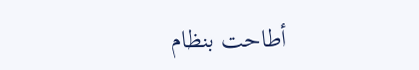أطاحت بنظام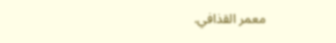معمر القذافي.